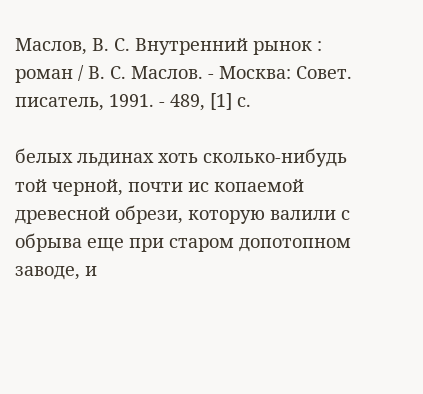Маслов, В. С. Внутренний рынок : роман / В. С. Маслов. - Москва: Совет. писатель, 1991. - 489, [1] с.

белых льдинах хоть сколько-нибудь той черной, почти ис копаемой древесной обрези, которую валили с обрыва еще при старом допотопном заводе, и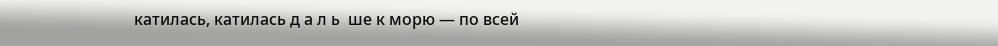катилась, катилась д а л ь  ше к морю — по всей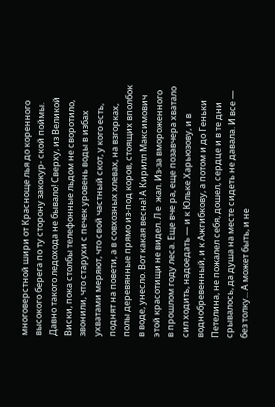многоверстной шири от Красноще лья до коренного высокого берега по ту сторону закокур- ской поймы. Давно такого ледохода не бывало! Сверху, из Великой Виски, пока столбы телефонные льдом не своротило, звонили, что старухи с печек уровень воды в избах ухватами меряют, что свой частный скот, у кого есть, поднят на повети, а в совхозных хлевах, на взгорках, полы деревянные прямо из-под коров, стоящих вполбок в воде, унесло. Вот какая весна! А Кирилл Максимович этой красотищи не видел. Л е  жал. Из-за вмороженного в прошлом году леса. Еще вче ра, еще позавчера хватало сил ходить, надоедать — и к Юльке Харьюзову, и в воднобревенный, и к Ажгибкову, а потом и до Геньки Петелина, не пожалел себя, дошел, сердце и в те дни срывалось, да душа на месте сидеть не давала. И все — без толку... А может быть, и не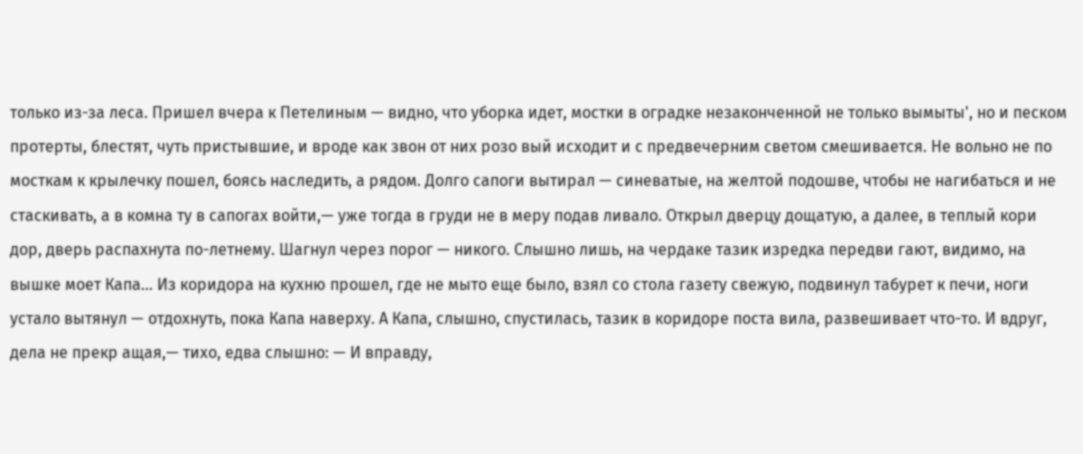только из-за леса. Пришел вчера к Петелиным — видно, что уборка идет, мостки в оградке незаконченной не только вымыты', но и песком протерты, блестят, чуть пристывшие, и вроде как звон от них розо вый исходит и с предвечерним светом смешивается. Не вольно не по мосткам к крылечку пошел, боясь наследить, а рядом. Долго сапоги вытирал — синеватые, на желтой подошве, чтобы не нагибаться и не стаскивать, а в комна ту в сапогах войти,— уже тогда в груди не в меру подав ливало. Открыл дверцу дощатую, а далее, в теплый кори дор, дверь распахнута по-летнему. Шагнул через порог — никого. Слышно лишь, на чердаке тазик изредка передви гают, видимо, на вышке моет Капа... Из коридора на кухню прошел, где не мыто еще было, взял со стола газету свежую, подвинул табурет к печи, ноги устало вытянул — отдохнуть, пока Капа наверху. А Капа, слышно, спустилась, тазик в коридоре поста вила, развешивает что-то. И вдруг, дела не прекр ащая,— тихо, едва слышно: — И вправду,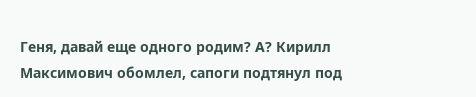Геня, давай еще одного родим? А? Кирилл Максимович обомлел, сапоги подтянул под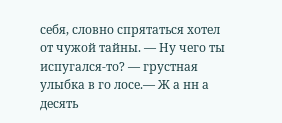себя, словно спрятаться хотел от чужой тайны. — Ну чего ты испугался-то? — грустная улыбка в го лосе.— Ж а нн а десять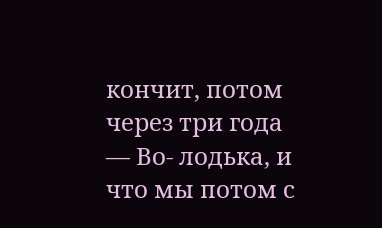кончит, потом через три года — Во- лодька, и что мы потом с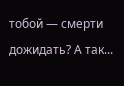тобой — смерти дожидать? А так...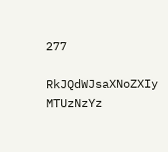277

RkJQdWJsaXNoZXIy MTUzNzYz